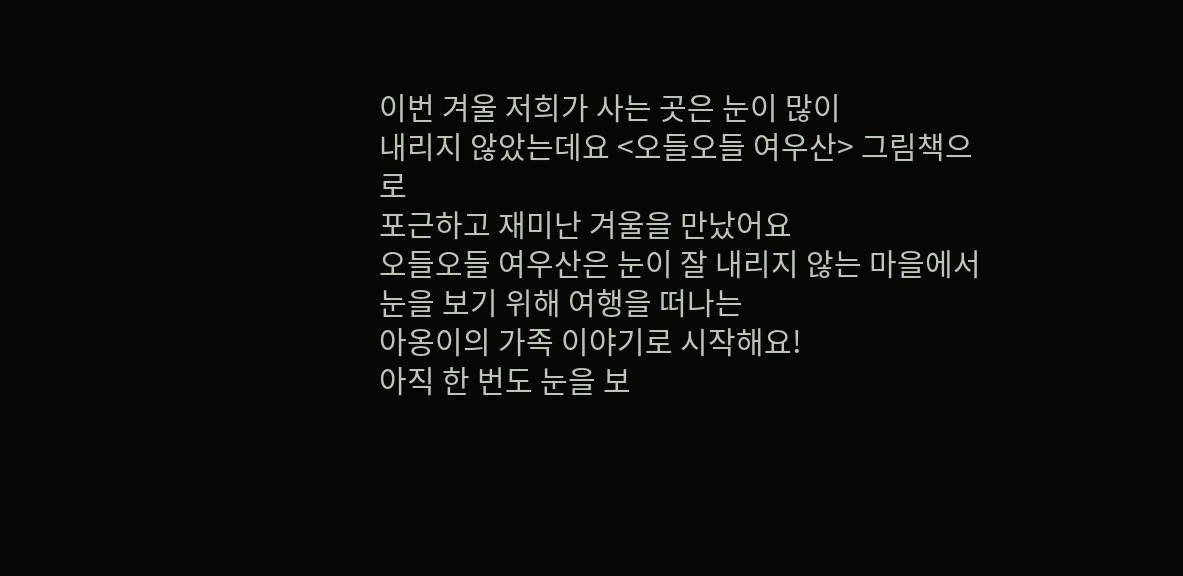이번 겨울 저희가 사는 곳은 눈이 많이
내리지 않았는데요 <오들오들 여우산> 그림책으로
포근하고 재미난 겨울을 만났어요
오들오들 여우산은 눈이 잘 내리지 않는 마을에서
눈을 보기 위해 여행을 떠나는
아옹이의 가족 이야기로 시작해요!
아직 한 번도 눈을 보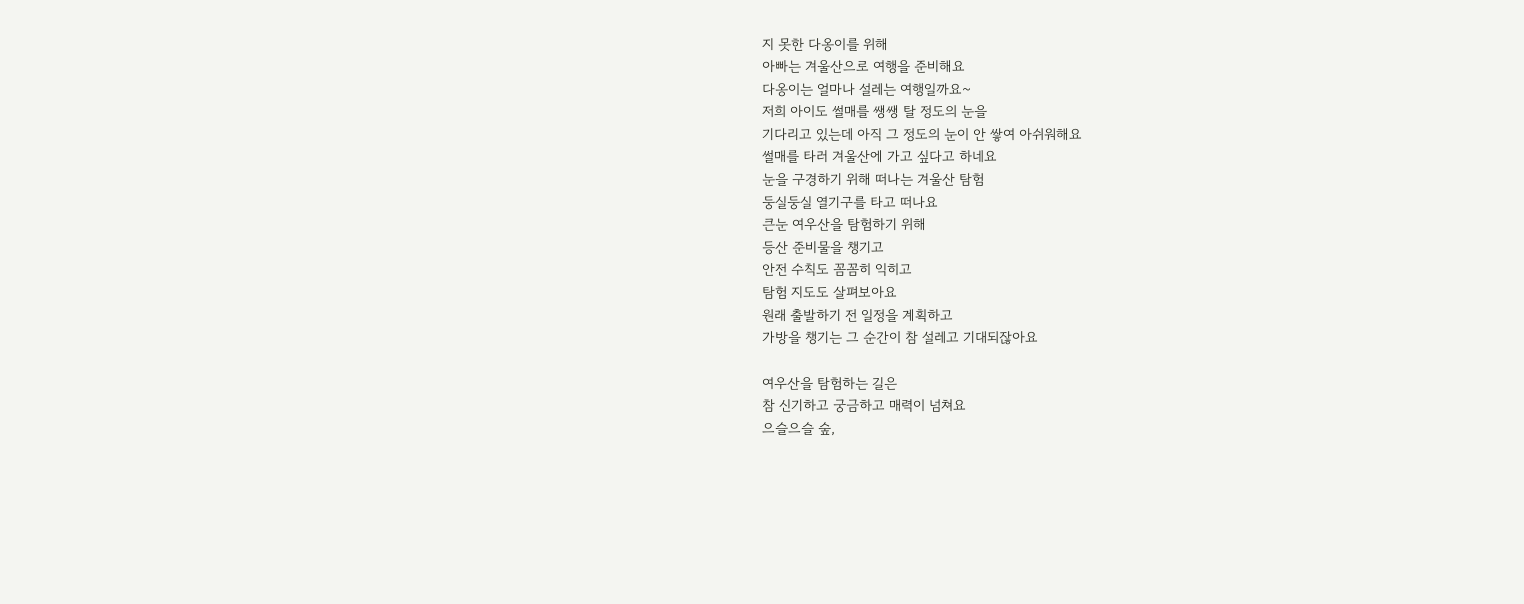지 못한 다옹이를 위해
아빠는 겨울산으로 여행을 준비해요
다옹이는 얼마나 설레는 여행일까요~
저희 아이도 썰매를 쌩쌩 탈 정도의 눈을
기다리고 있는데 아직 그 정도의 눈이 안 쌓여 아쉬워해요
썰매를 타러 겨울산에 가고 싶다고 하네요
눈을 구경하기 위해 떠나는 겨울산 탐험
둥실둥실 열기구를 타고 떠나요
큰눈 여우산을 탐험하기 위해
등산 준비물을 챙기고
안전 수칙도 꼼꼼히 익히고
탐험 지도도 살펴보아요
원래 출발하기 전 일정을 계획하고
가방을 챙기는 그 순간이 참 설레고 기대되잖아요

여우산을 탐험하는 길은
참 신기하고 궁금하고 매력이 넘쳐요
으슬으슬 숲,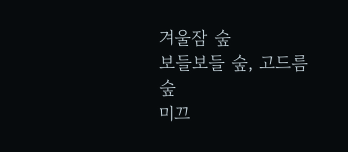겨울잠 숲
보들보들 숲, 고드름 숲
미끄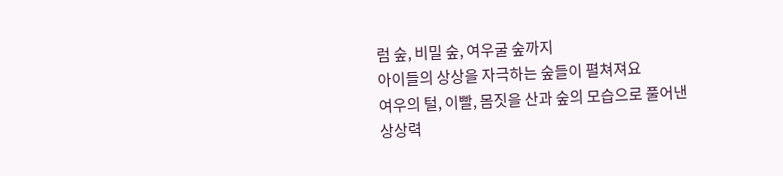럼 숲, 비밀 숲, 여우굴 숲까지
아이들의 상상을 자극하는 숲들이 펼쳐져요
여우의 털, 이빨, 몸짓을 산과 숲의 모습으로 풀어낸
상상력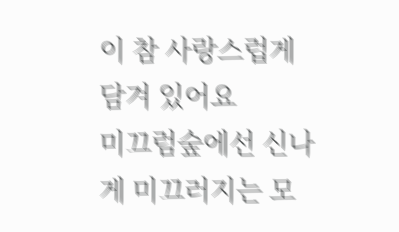이 참 사랑스럽게 담겨 있어요
미끄럼숲에선 신나게 미끄러지는 모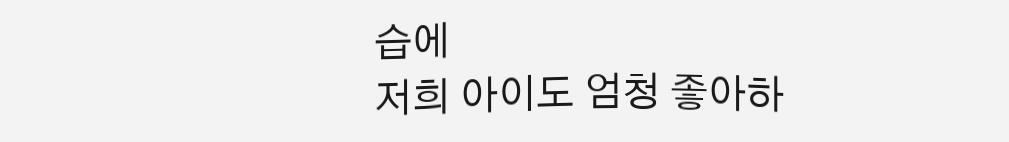습에
저희 아이도 엄청 좋아하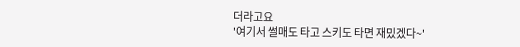더라고요
'여기서 썰매도 타고 스키도 타면 재밌겠다~'